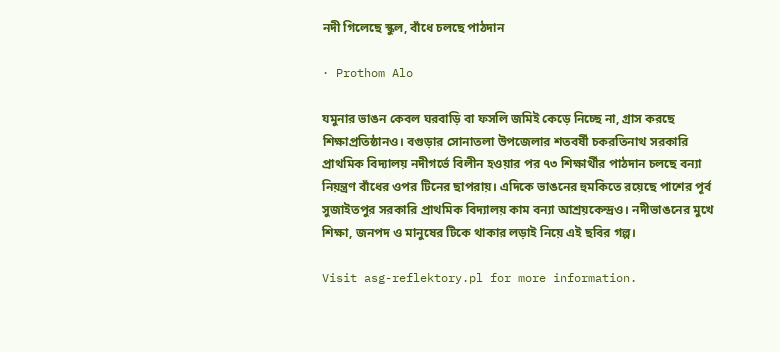নদী গিলেছে স্কুল, বাঁধে চলছে পাঠদান

· Prothom Alo

যমুনার ভাঙন কেবল ঘরবাড়ি বা ফসলি জমিই কেড়ে নিচ্ছে না, গ্রাস করছে শিক্ষাপ্রতিষ্ঠানও। বগুড়ার সোনাতলা উপজেলার শতবর্ষী চকরতিনাথ সরকারি প্রাথমিক বিদ্যালয় নদীগর্ভে বিলীন হওয়ার পর ৭৩ শিক্ষার্থীর পাঠদান চলছে বন্যা নিয়ন্ত্রণ বাঁধের ওপর টিনের ছাপরায়। এদিকে ভাঙনের হুমকিতে রয়েছে পাশের পূর্ব সুজাইতপুর সরকারি প্রাথমিক বিদ্যালয় কাম বন্যা আশ্রয়কেন্দ্রও। নদীভাঙনের মুখে শিক্ষা, জনপদ ও মানুষের টিকে থাকার লড়াই নিয়ে এই ছবির গল্প।

Visit asg-reflektory.pl for more information.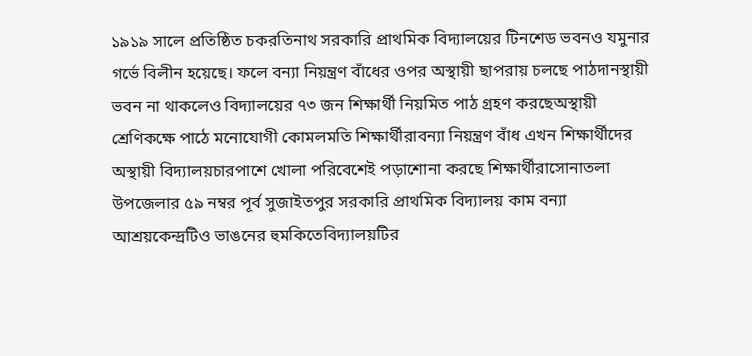১৯১৯ সালে প্রতিষ্ঠিত চকরতিনাথ সরকারি প্রাথমিক বিদ্যালয়ের টিনশেড ভবনও যমুনার গর্ভে বিলীন হয়েছে। ফলে বন্যা নিয়ন্ত্রণ বাঁধের ওপর অস্থায়ী ছাপরায় চলছে পাঠদানস্থায়ী ভবন না থাকলেও বিদ্যালয়ের ৭৩ জন শিক্ষার্থী নিয়মিত পাঠ গ্রহণ করছেঅস্থায়ী শ্রেণিকক্ষে পাঠে মনোযোগী কোমলমতি শিক্ষার্থীরাবন্যা নিয়ন্ত্রণ বাঁধ এখন শিক্ষার্থীদের অস্থায়ী বিদ্যালয়চারপাশে খোলা পরিবেশেই পড়াশোনা করছে শিক্ষার্থীরাসোনাতলা উপজেলার ৫৯ নম্বর পূর্ব সুজাইতপুর সরকারি প্রাথমিক বিদ্যালয় কাম বন্যা আশ্রয়কেন্দ্রটিও ভাঙনের হুমকিতেবিদ্যালয়টির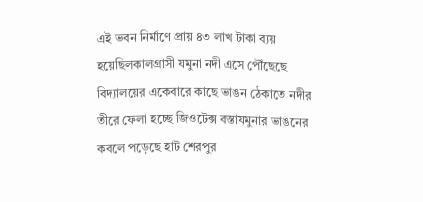এই ভবন নির্মাণে প্রায় ৪৩ লাখ টাকা ব্যয় হয়েছিলকালগ্রাসী যমুনা নদী এসে পৌঁছেছে বিদ্যালয়ের একেবারে কাছে ভাঙন ঠেকাতে নদীর তীরে ফেলা হচ্ছে জিওটেক্স বস্তাযমুনার ভাঙনের কবলে পড়েছে হাট শেরপুর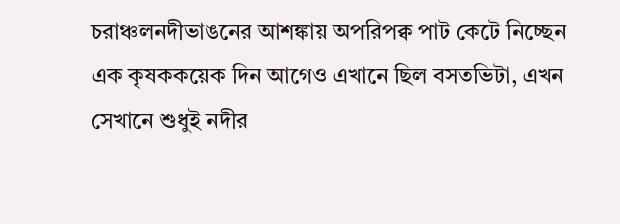চরাঞ্চলনদীভাঙনের আশঙ্কায় অপরিপক্ব পাট কেটে নিচ্ছেন এক কৃষককয়েক দিন আগেও এখানে ছিল বসতভিটা, এখন সেখানে শুধুই নদীর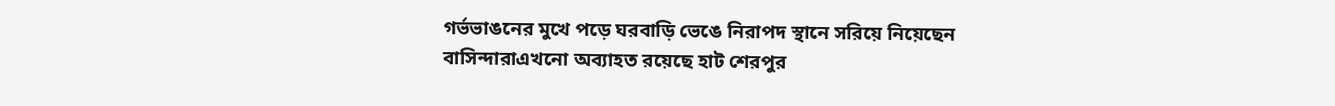গর্ভভাঙনের মুখে পড়ে ঘরবাড়ি ভেঙে নিরাপদ স্থানে সরিয়ে নিয়েছেন বাসিন্দারাএখনো অব্যাহত রয়েছে হাট শেরপুর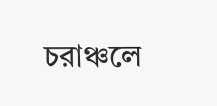চরাঞ্চলে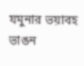যমুনার ভয়াবহ ভাঙন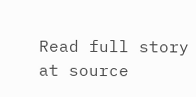Read full story at source